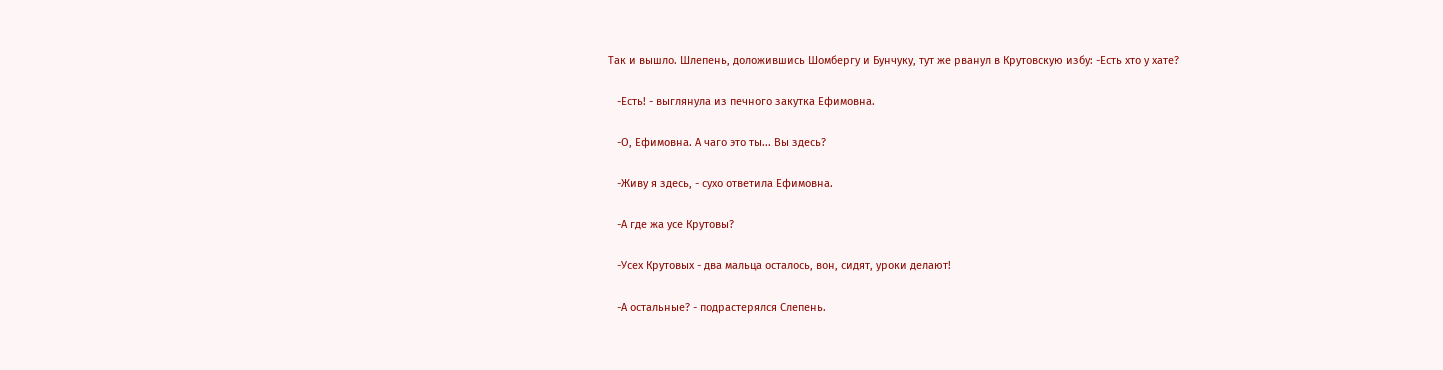Так и вышло. Шлепень, доложившись Шомбергу и Бунчуку, тут же рванул в Крутовскую избу: -Есть хто у хате?

   -Есть! - выглянула из печного закутка Ефимовна.

   -О, Ефимовна. А чаго это ты... Вы здесь?

   -Живу я здесь, - сухо ответила Ефимовна.

   -А где жа усе Крутовы?

   -Усех Крутовых - два мальца осталось, вон, сидят, уроки делают!

   -А остальные? - подрастерялся Слепень.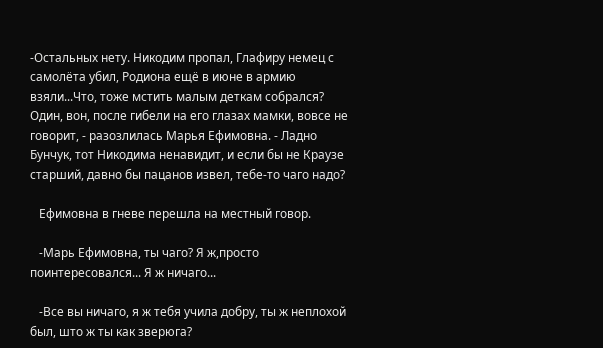-Остальных нету. Никодим пропал, Глафиру немец с самолёта убил, Родиона ещё в июне в армию взяли...Что, тоже мстить малым деткам собрался? Один, вон, после гибели на его глазах мамки, вовсе не говорит, - разозлилась Марья Ефимовна. - Ладно Бунчук, тот Никодима ненавидит, и если бы не Краузе старший, давно бы пацанов извел, тебе-то чаго надо?

   Ефимовна в гневе перешла на местный говор.

   -Марь Ефимовна, ты чаго? Я ж,просто поинтересовался... Я ж ничаго...

   -Все вы ничаго, я ж тебя учила добру, ты ж неплохой был, што ж ты как зверюга?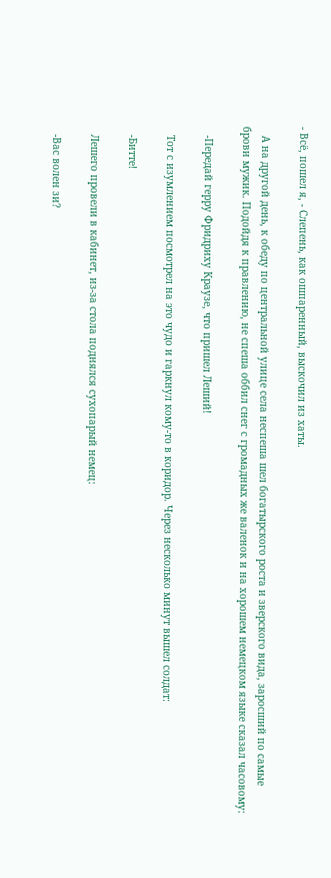- Всё, пошел я, - Слепень, как ошпаренный, выскочил из хаты.

   А на другой день, к обеду по центральной улице села неспеша шел богатырского роста и зверского вида, заросший по самые брови мужик. Подойдя к правлению, не спеша оббил снег с громадных же валенок и на хорошем немецком языке сказал часовому:

   -Передай герру Фридриху Краузе, что пришел Леший!

   Тот с изумлением посмотрел на это чудо и гаркнул кому-то в коридор. Через несколько минут вышел солдат:

   -Битте!

   Лешего провели в кабинет, из-за стола поднялся сухопарый немец:

   -Вас волен зи?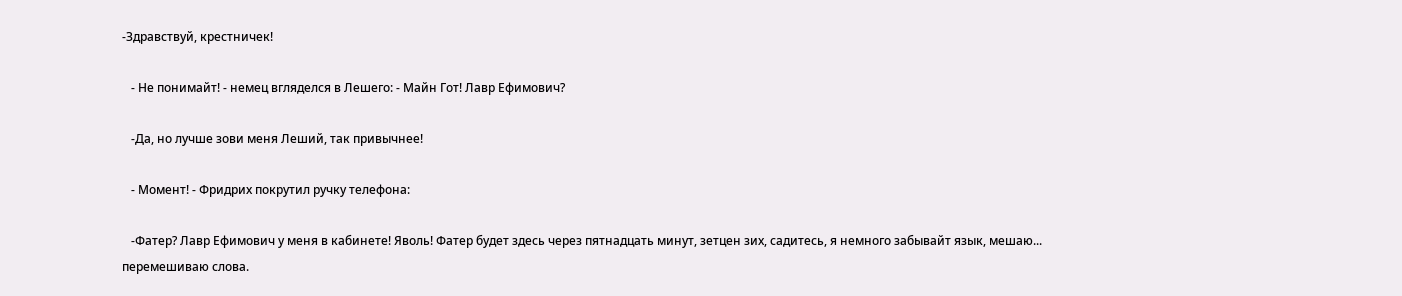-Здравствуй, крестничек!

   - Не понимайт! - немец вгляделся в Лешего: - Майн Гот! Лавр Ефимович?

   -Да, но лучше зови меня Леший, так привычнее!

   - Момент! - Фридрих покрутил ручку телефона:

   -Фатер? Лавр Ефимович у меня в кабинете! Яволь! Фатер будет здесь через пятнадцать минут, зетцен зих, садитесь, я немного забывайт язык, мешаю... перемешиваю слова.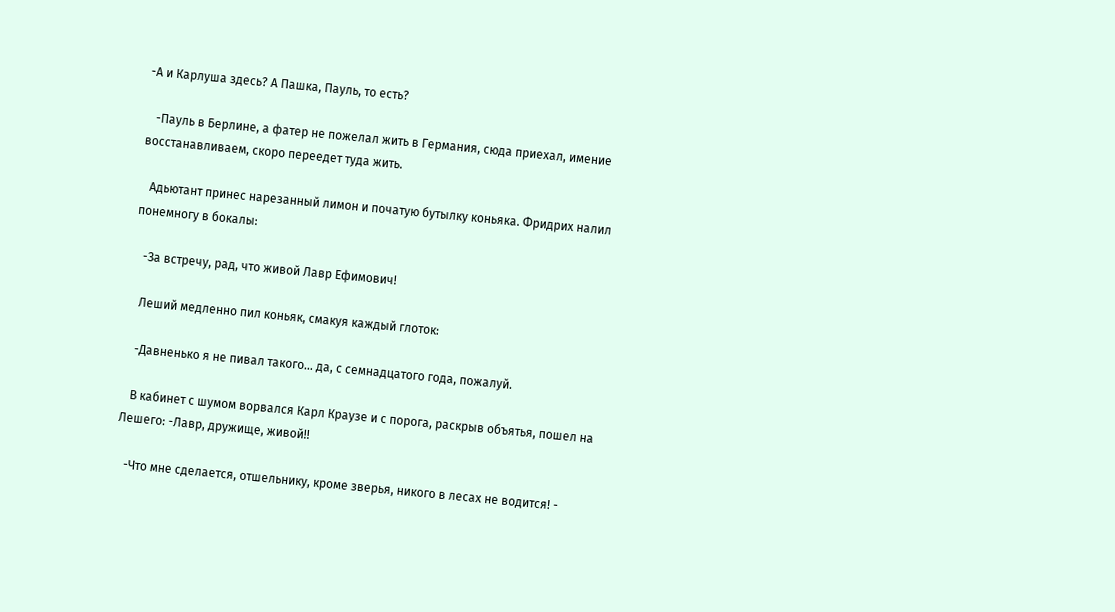-А и Карлуша здесь? А Пашка, Пауль, то есть?

   -Пауль в Берлине, а фатер не пожелал жить в Германия, сюда приехал, имение восстанавливаем, скоро переедет туда жить.

   Адьютант принес нарезанный лимон и початую бутылку коньяка. Фридрих налил понемногу в бокалы:

   -За встречу, рад, что живой Лавр Ефимович!

   Леший медленно пил коньяк, смакуя каждый глоток:

   -Давненько я не пивал такого... да, с семнадцатого года, пожалуй.

   В кабинет с шумом ворвался Карл Краузе и с порога, раскрыв объятья, пошел на Лешего: -Лавр, дружище, живой!!

   -Что мне сделается, отшельнику, кроме зверья, никого в лесах не водится! -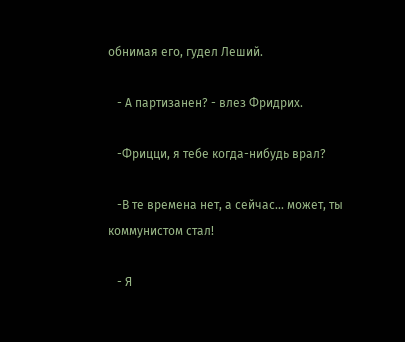обнимая его, гудел Леший.

   - А партизанен? - влез Фридрих.

   -Фрицци, я тебе когда-нибудь врал?

   -В те времена нет, а сейчас... может, ты коммунистом стал!

   - Я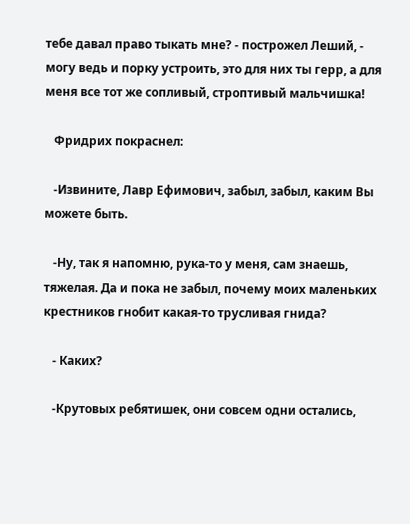тебе давал право тыкать мне? - построжел Леший, - могу ведь и порку устроить, это для них ты герр, а для меня все тот же сопливый, строптивый мальчишка!

   Фридрих покраснел:

   -Извините, Лавр Ефимович, забыл, забыл, каким Вы можете быть.

   -Ну, так я напомню, рука-то у меня, сам знаешь, тяжелая. Да и пока не забыл, почему моих маленьких крестников гнобит какая-то трусливая гнида?

   - Каких?

   -Крутовых ребятишек, они совсем одни остались,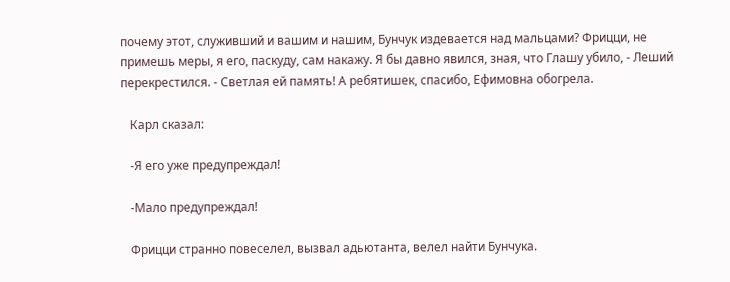почему этот, служивший и вашим и нашим, Бунчук издевается над мальцами? Фрицци, не примешь меры, я его, паскуду, сам накажу. Я бы давно явился, зная, что Глашу убило, - Леший перекрестился. - Светлая ей память! А ребятишек, спасибо, Ефимовна обогрела.

   Карл сказал:

   -Я его уже предупреждал!

   -Мало предупреждал!

   Фрицци странно повеселел, вызвал адьютанта, велел найти Бунчука.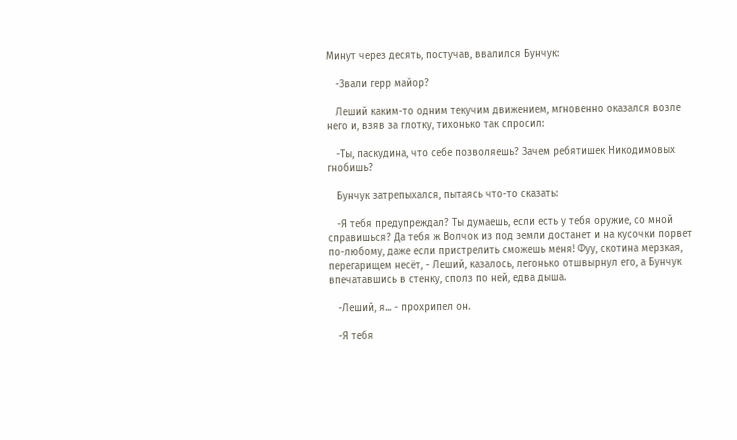Минут через десять, постучав, ввалился Бунчук:

   -Звали герр майор?

   Леший каким-то одним текучим движением, мгновенно оказался возле него и, взяв за глотку, тихонько так спросил:

   -Ты, паскудина, что себе позволяешь? Зачем ребятишек Никодимовых гнобишь?

   Бунчук затрепыхался, пытаясь что-то сказать:

   -Я тебя предупреждал? Ты думаешь, если есть у тебя оружие, со мной справишься? Да тебя ж Волчок из под земли достанет и на кусочки порвет по-любому, даже если пристрелить сможешь меня! Фуу, скотина мерзкая, перегарищем несёт, - Леший, казалось, легонько отшвырнул его, а Бунчук впечатавшись в стенку, сполз по ней, едва дыша.

   -Леший, я... - прохрипел он.

   -Я тебя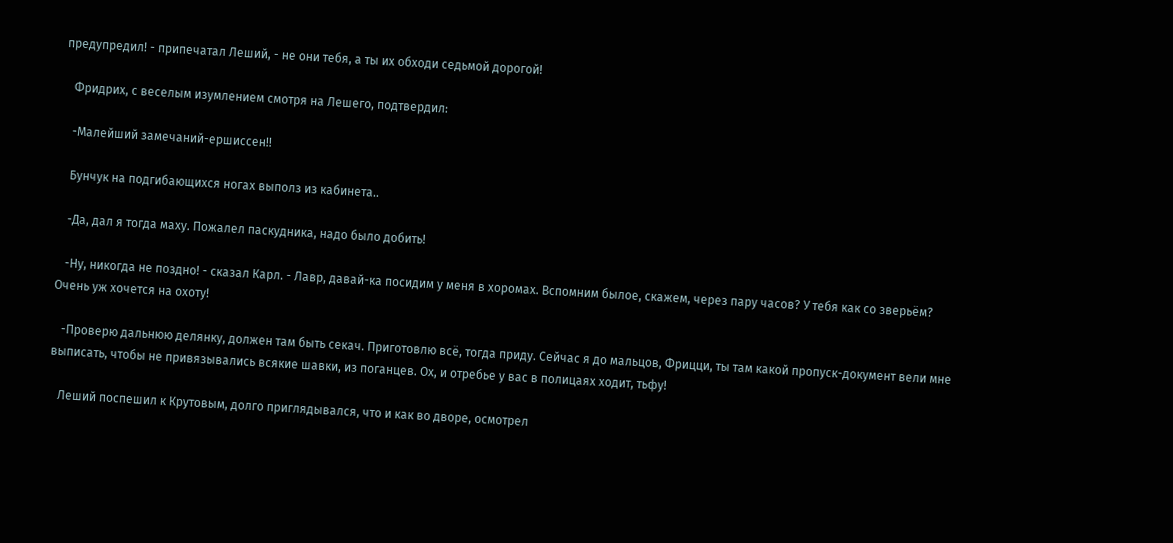предупредил! - припечатал Леший, - не они тебя, а ты их обходи седьмой дорогой!

   Фридрих, с веселым изумлением смотря на Лешего, подтвердил:

   -Малейший замечаний-ершиссен!!

   Бунчук на подгибающихся ногах выполз из кабинета..

   -Да, дал я тогда маху. Пожалел паскудника, надо было добить!

   -Ну, никогда не поздно! - сказал Карл. - Лавр, давай-ка посидим у меня в хоромах. Вспомним былое, скажем, через пару часов? У тебя как со зверьём? Очень уж хочется на охоту!

   -Проверю дальнюю делянку, должен там быть секач. Приготовлю всё, тогда приду. Сейчас я до мальцов, Фрицци, ты там какой пропуск-документ вели мне выписать, чтобы не привязывались всякие шавки, из поганцев. Ох, и отребье у вас в полицаях ходит, тьфу!

   Леший поспешил к Крутовым, долго приглядывался, что и как во дворе, осмотрел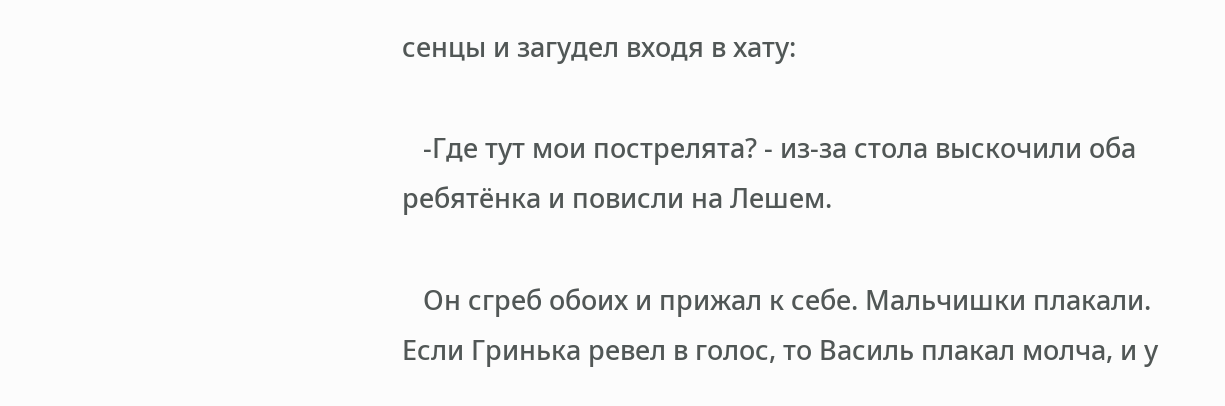сенцы и загудел входя в хату:

   -Где тут мои пострелята? - из-за стола выскочили оба ребятёнка и повисли на Лешем.

   Он сгреб обоих и прижал к себе. Мальчишки плакали. Если Гринька ревел в голос, то Василь плакал молча, и у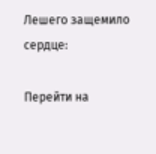Лешего защемило сердце:

Перейти на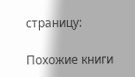страницу:

Похожие книги